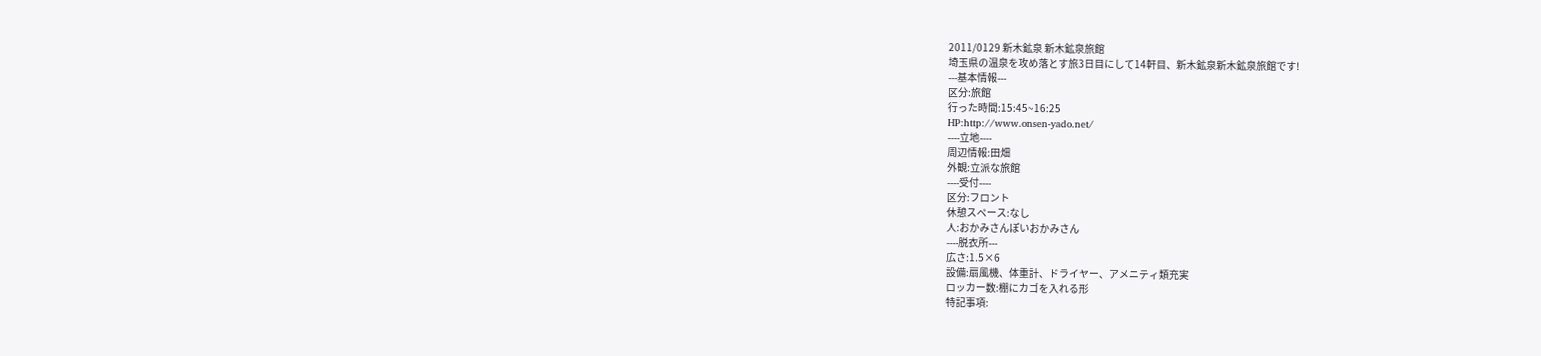2011/0129 新木鉱泉 新木鉱泉旅館
埼玉県の温泉を攻め落とす旅3日目にして14軒目、新木鉱泉新木鉱泉旅館です!
---基本情報---
区分:旅館
行った時間:15:45~16:25
HP:http://www.onsen-yado.net/
----立地----
周辺情報:田畑
外観:立派な旅館
----受付----
区分:フロント
休憩スペース:なし
人:おかみさんぽいおかみさん
----脱衣所---
広さ:1.5×6
設備:扇風機、体重計、ドライヤー、アメニティ類充実
ロッカー数:棚にカゴを入れる形
特記事項: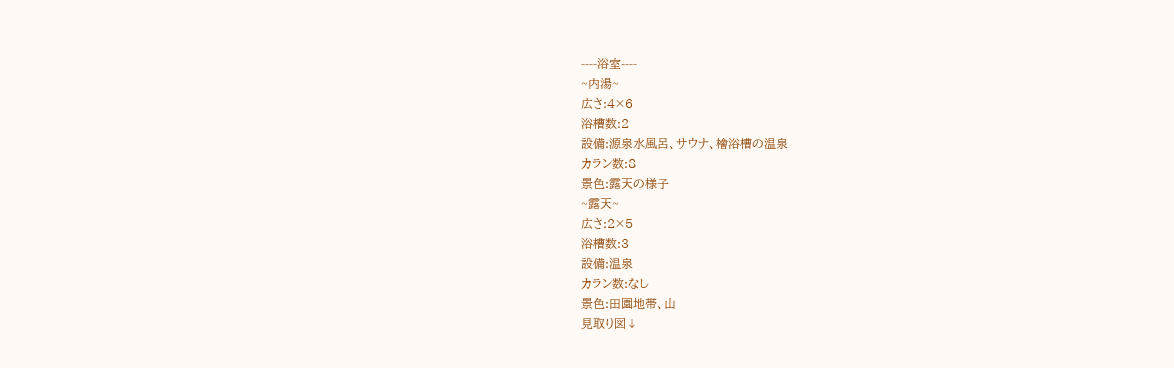----浴室----
~内湯~
広さ:4×6
浴槽数:2
設備:源泉水風呂、サウナ、檜浴槽の温泉
カラン数:8
景色:露天の様子
~露天~
広さ:2×5
浴槽数:3
設備:温泉
カラン数:なし
景色:田園地帯、山
見取り図↓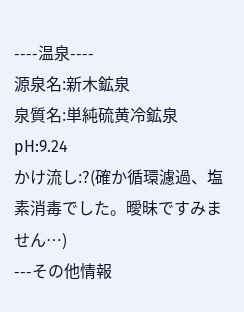----温泉----
源泉名:新木鉱泉
泉質名:単純硫黄冷鉱泉
pH:9.24
かけ流し:?(確か循環濾過、塩素消毒でした。曖昧ですみません…)
---その他情報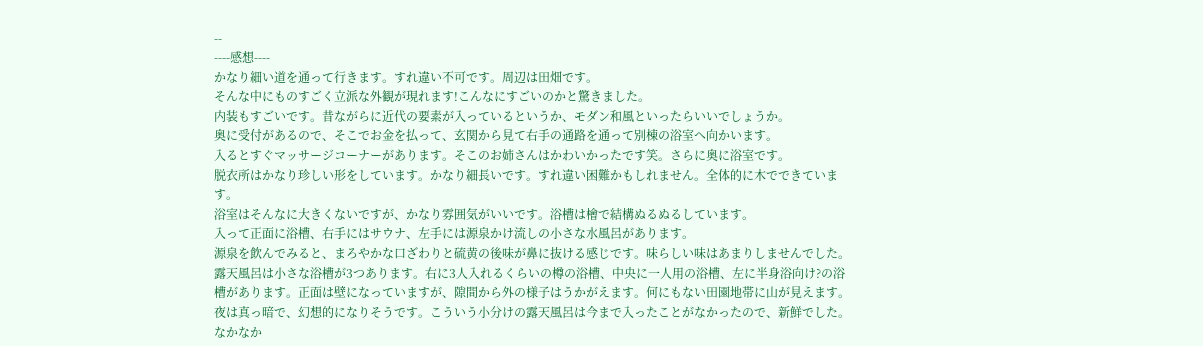--
----感想----
かなり細い道を通って行きます。すれ違い不可です。周辺は田畑です。
そんな中にものすごく立派な外観が現れます!こんなにすごいのかと驚きました。
内装もすごいです。昔ながらに近代の要素が入っているというか、モダン和風といったらいいでしょうか。
奥に受付があるので、そこでお金を払って、玄関から見て右手の通路を通って別棟の浴室へ向かいます。
入るとすぐマッサージコーナーがあります。そこのお姉さんはかわいかったです笑。さらに奥に浴室です。
脱衣所はかなり珍しい形をしています。かなり細長いです。すれ違い困難かもしれません。全体的に木でできています。
浴室はそんなに大きくないですが、かなり雰囲気がいいです。浴槽は檜で結構ぬるぬるしています。
入って正面に浴槽、右手にはサウナ、左手には源泉かけ流しの小さな水風呂があります。
源泉を飲んでみると、まろやかな口ざわりと硫黄の後味が鼻に抜ける感じです。味らしい味はあまりしませんでした。
露天風呂は小さな浴槽が3つあります。右に3人入れるくらいの樽の浴槽、中央に一人用の浴槽、左に半身浴向け?の浴槽があります。正面は壁になっていますが、隙間から外の様子はうかがえます。何にもない田園地帯に山が見えます。夜は真っ暗で、幻想的になりそうです。こういう小分けの露天風呂は今まで入ったことがなかったので、新鮮でした。なかなか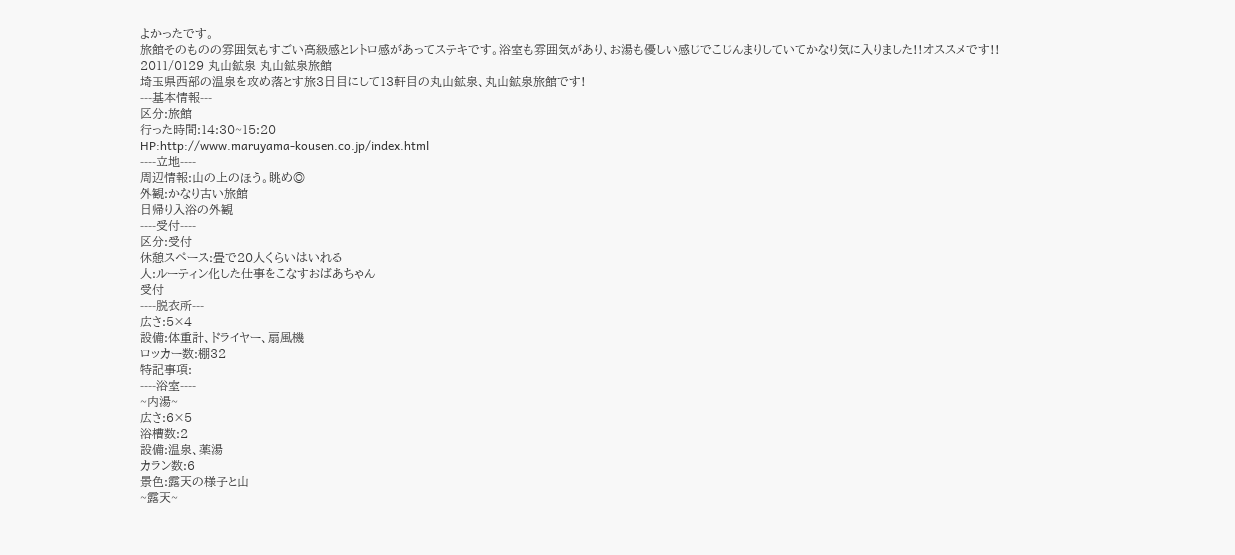よかったです。
旅館そのものの雰囲気もすごい高級感とレトロ感があってステキです。浴室も雰囲気があり、お湯も優しい感じでこじんまりしていてかなり気に入りました!!オススメです!!
2011/0129 丸山鉱泉 丸山鉱泉旅館
埼玉県西部の温泉を攻め落とす旅3日目にして13軒目の丸山鉱泉、丸山鉱泉旅館です!
---基本情報---
区分:旅館
行った時間:14:30~15:20
HP:http://www.maruyama-kousen.co.jp/index.html
----立地----
周辺情報:山の上のほう。眺め◎
外観:かなり古い旅館
日帰り入浴の外観
----受付----
区分:受付
休憩スペース:畳で20人くらいはいれる
人:ルーティン化した仕事をこなすおばあちゃん
受付
----脱衣所---
広さ:5×4
設備:体重計、ドライヤー、扇風機
ロッカー数:棚32
特記事項:
----浴室----
~内湯~
広さ:6×5
浴槽数:2
設備:温泉、薬湯
カラン数:6
景色:露天の様子と山
~露天~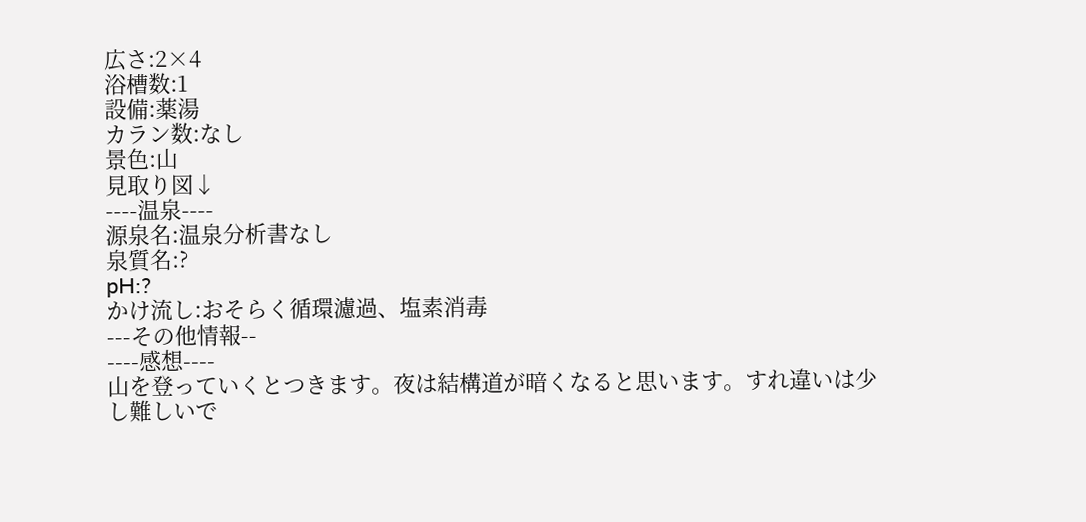広さ:2×4
浴槽数:1
設備:薬湯
カラン数:なし
景色:山
見取り図↓
----温泉----
源泉名:温泉分析書なし
泉質名:?
pH:?
かけ流し:おそらく循環濾過、塩素消毒
---その他情報--
----感想----
山を登っていくとつきます。夜は結構道が暗くなると思います。すれ違いは少し難しいで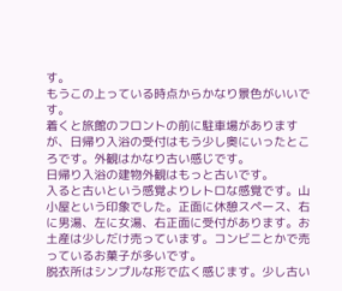す。
もうこの上っている時点からかなり景色がいいです。
着くと旅館のフロントの前に駐車場がありますが、日帰り入浴の受付はもう少し奥にいったところです。外観はかなり古い感じです。
日帰り入浴の建物外観はもっと古いです。
入ると古いという感覚よりレトロな感覚です。山小屋という印象でした。正面に休憩スペース、右に男湯、左に女湯、右正面に受付があります。お土産は少しだけ売っています。コンビニとかで売っているお菓子が多いです。
脱衣所はシンプルな形で広く感じます。少し古い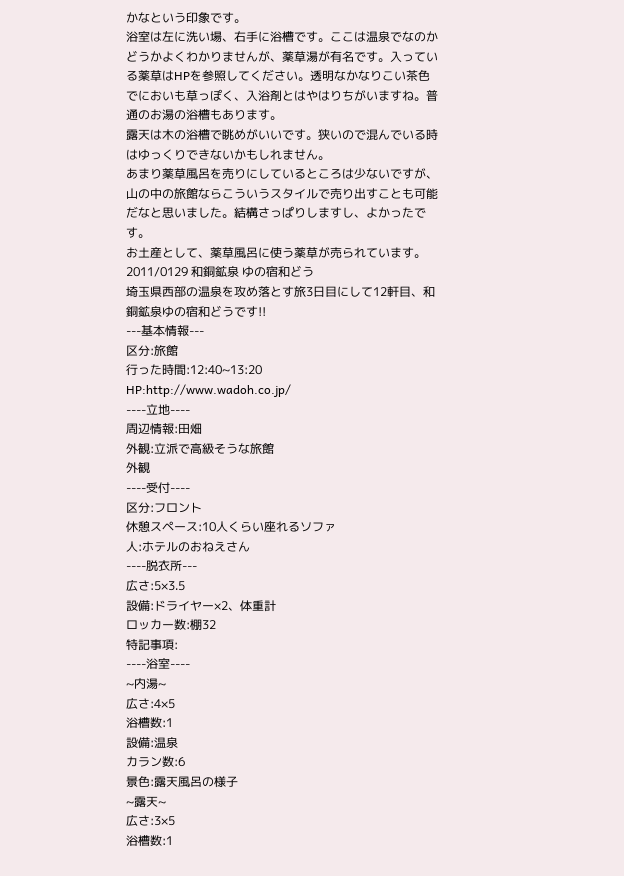かなという印象です。
浴室は左に洗い場、右手に浴槽です。ここは温泉でなのかどうかよくわかりませんが、薬草湯が有名です。入っている薬草はHPを参照してください。透明なかなりこい茶色でにおいも草っぽく、入浴剤とはやはりちがいますね。普通のお湯の浴槽もあります。
露天は木の浴槽で眺めがいいです。狭いので混んでいる時はゆっくりできないかもしれません。
あまり薬草風呂を売りにしているところは少ないですが、山の中の旅館ならこういうスタイルで売り出すことも可能だなと思いました。結構さっぱりしますし、よかったです。
お土産として、薬草風呂に使う薬草が売られています。
2011/0129 和銅鉱泉 ゆの宿和どう
埼玉県西部の温泉を攻め落とす旅3日目にして12軒目、和銅鉱泉ゆの宿和どうです!!
---基本情報---
区分:旅館
行った時間:12:40~13:20
HP:http://www.wadoh.co.jp/
----立地----
周辺情報:田畑
外観:立派で高級そうな旅館
外観
----受付----
区分:フロント
休憩スペース:10人くらい座れるソファ
人:ホテルのおねえさん
----脱衣所---
広さ:5×3.5
設備:ドライヤー×2、体重計
ロッカー数:棚32
特記事項:
----浴室----
~内湯~
広さ:4×5
浴槽数:1
設備:温泉
カラン数:6
景色:露天風呂の様子
~露天~
広さ:3×5
浴槽数:1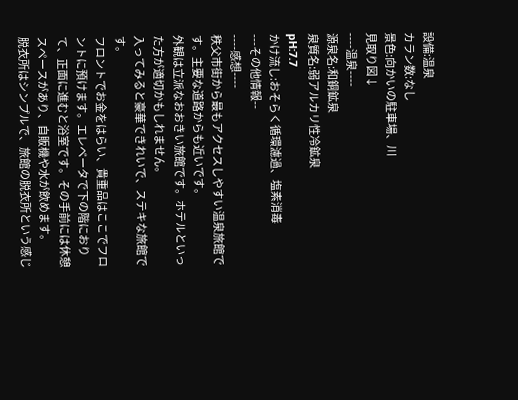設備:温泉
カラン数:なし
景色:向かいの駐車場、川
見取り図↓
----温泉----
源泉名:和銅鉱泉
泉質名:弱アルカリ性冷鉱泉
pH:7.7
かけ流し:おそらく循環濾過、塩素消毒
---その他情報--
----感想----
秩父市街から最もアクセスしやすい温泉旅館です。主要な道路からも近いです。
外観は立派なおおきい旅館です。ホテルといった方が適切かもしれません。
入ってみると豪華できれいで、ステキな旅館です。
フロントでお金をはらい、貴重品はここでフロントに預けます。エレベータで下の階におりて、正面に進むと浴室です。その手前には休憩スペースがあり、自販機や水が飲めます。
脱衣所はシンプルで、旅館の脱衣所という感じ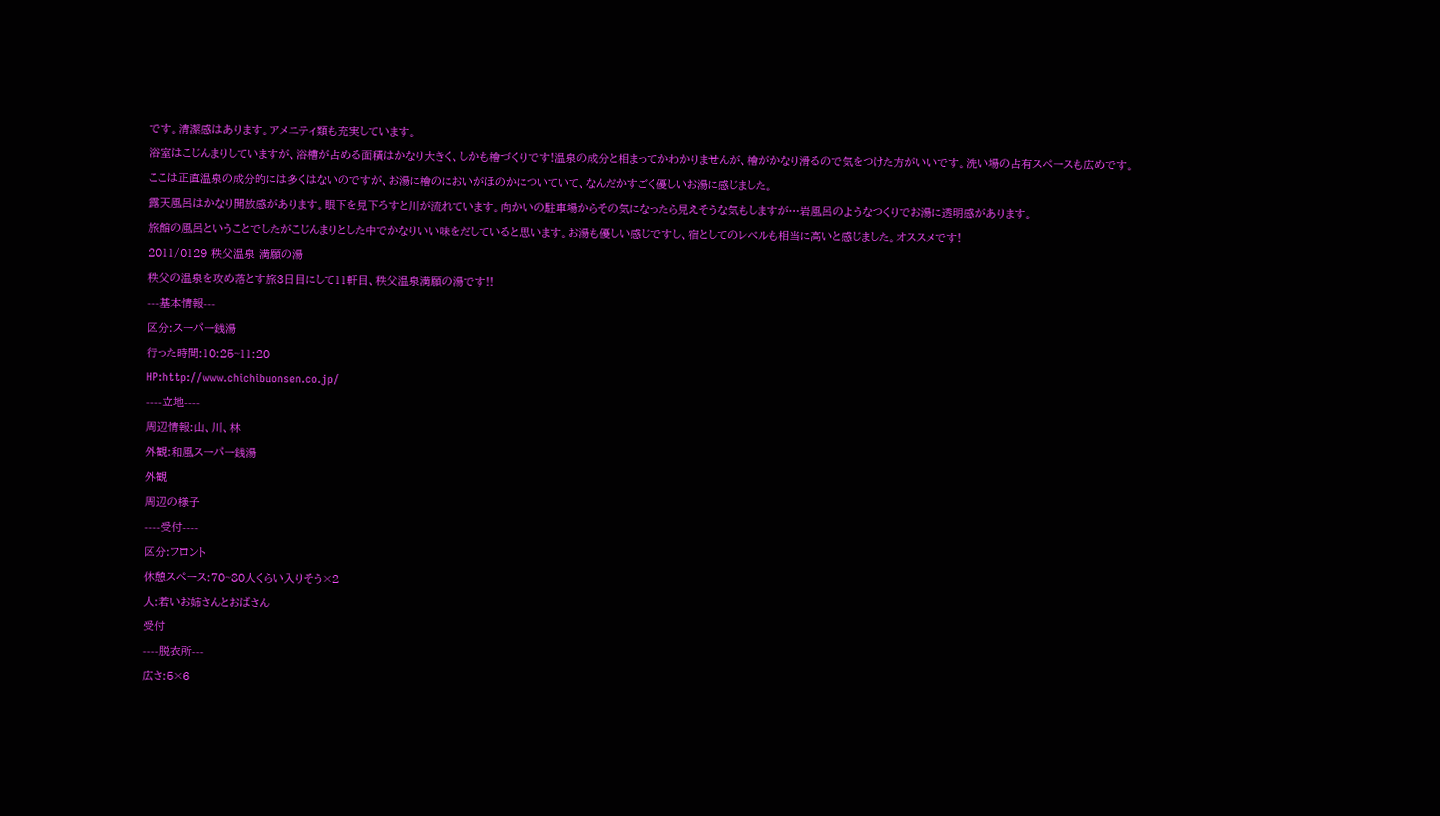です。清潔感はあります。アメニティ類も充実しています。
浴室はこじんまりしていますが、浴槽が占める面積はかなり大きく、しかも檜づくりです!温泉の成分と相まってかわかりませんが、檜がかなり滑るので気をつけた方がいいです。洗い場の占有スペースも広めです。
ここは正直温泉の成分的には多くはないのですが、お湯に檜のにおいがほのかについていて、なんだかすごく優しいお湯に感じました。
露天風呂はかなり開放感があります。眼下を見下ろすと川が流れています。向かいの駐車場からその気になったら見えそうな気もしますが…岩風呂のようなつくりでお湯に透明感があります。
旅館の風呂ということでしたがこじんまりとした中でかなりいい味をだしていると思います。お湯も優しい感じですし、宿としてのレベルも相当に高いと感じました。オススメです!
2011/0129 秩父温泉 満願の湯
秩父の温泉を攻め落とす旅3日目にして11軒目、秩父温泉満願の湯です!!
---基本情報---
区分:スーパー銭湯
行った時間:10:25~11:20
HP:http://www.chichibuonsen.co.jp/
----立地----
周辺情報:山、川、林
外観:和風スーパー銭湯
外観
周辺の様子
----受付----
区分:フロント
休憩スペース:70~80人くらい入りそう×2
人:若いお姉さんとおばさん
受付
----脱衣所---
広さ:5×6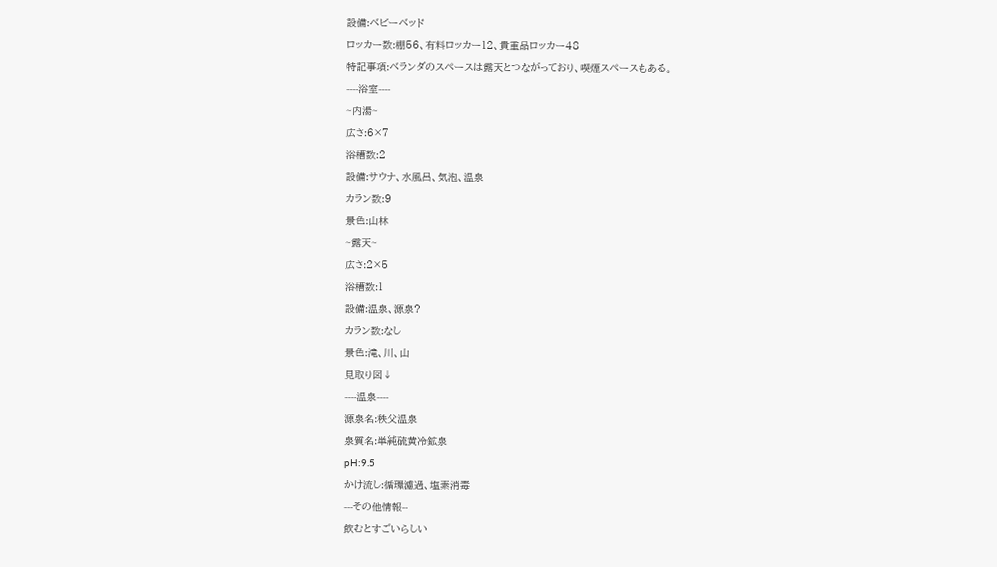設備:ベビーベッド
ロッカー数:棚56、有料ロッカー12、貴重品ロッカー48
特記事項:ベランダのスペースは露天とつながっており、喫煙スペースもある。
----浴室----
~内湯~
広さ:6×7
浴槽数:2
設備:サウナ、水風呂、気泡、温泉
カラン数:9
景色:山林
~露天~
広さ:2×5
浴槽数:1
設備:温泉、源泉?
カラン数:なし
景色:滝、川、山
見取り図↓
----温泉----
源泉名:秩父温泉
泉質名:単純硫黄冷鉱泉
pH:9.5
かけ流し:循環濾過、塩素消毒
---その他情報--
飲むとすごいらしい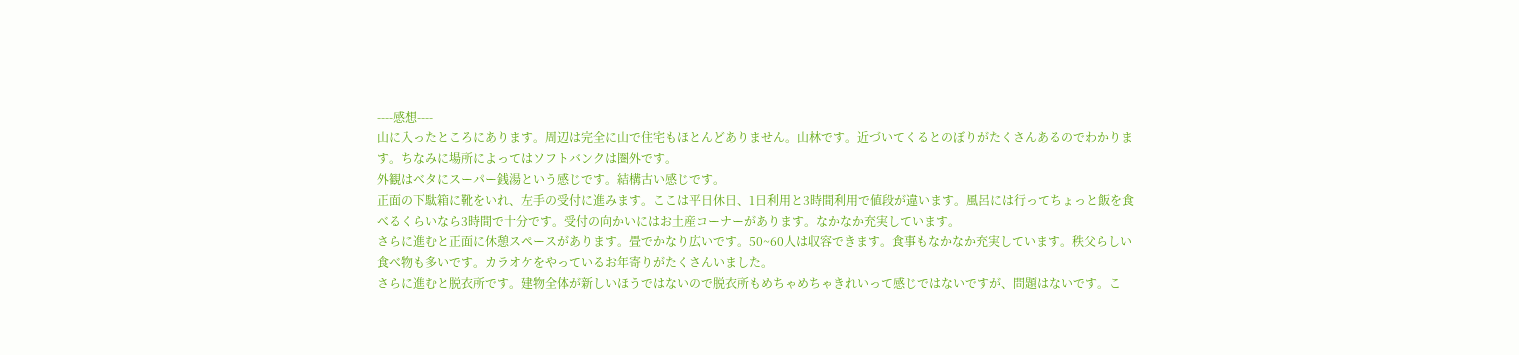----感想----
山に入ったところにあります。周辺は完全に山で住宅もほとんどありません。山林です。近づいてくるとのぼりがたくさんあるのでわかります。ちなみに場所によってはソフトバンクは圏外です。
外観はベタにスーパー銭湯という感じです。結構古い感じです。
正面の下駄箱に靴をいれ、左手の受付に進みます。ここは平日休日、1日利用と3時間利用で値段が違います。風呂には行ってちょっと飯を食べるくらいなら3時間で十分です。受付の向かいにはお土産コーナーがあります。なかなか充実しています。
さらに進むと正面に休憩スペースがあります。畳でかなり広いです。50~60人は収容できます。食事もなかなか充実しています。秩父らしい食べ物も多いです。カラオケをやっているお年寄りがたくさんいました。
さらに進むと脱衣所です。建物全体が新しいほうではないので脱衣所もめちゃめちゃきれいって感じではないですが、問題はないです。こ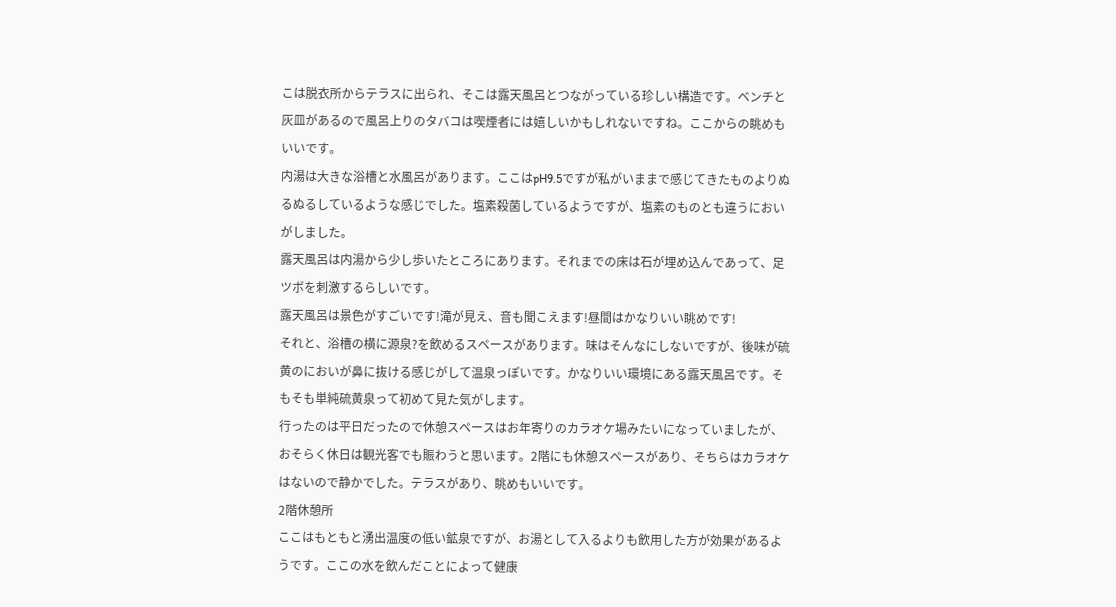こは脱衣所からテラスに出られ、そこは露天風呂とつながっている珍しい構造です。ベンチと灰皿があるので風呂上りのタバコは喫煙者には嬉しいかもしれないですね。ここからの眺めもいいです。
内湯は大きな浴槽と水風呂があります。ここはpH9.5ですが私がいままで感じてきたものよりぬるぬるしているような感じでした。塩素殺菌しているようですが、塩素のものとも違うにおいがしました。
露天風呂は内湯から少し歩いたところにあります。それまでの床は石が埋め込んであって、足ツボを刺激するらしいです。
露天風呂は景色がすごいです!滝が見え、音も聞こえます!昼間はかなりいい眺めです!
それと、浴槽の横に源泉?を飲めるスペースがあります。味はそんなにしないですが、後味が硫黄のにおいが鼻に抜ける感じがして温泉っぽいです。かなりいい環境にある露天風呂です。そもそも単純硫黄泉って初めて見た気がします。
行ったのは平日だったので休憩スペースはお年寄りのカラオケ場みたいになっていましたが、おそらく休日は観光客でも賑わうと思います。2階にも休憩スペースがあり、そちらはカラオケはないので静かでした。テラスがあり、眺めもいいです。
2階休憩所
ここはもともと湧出温度の低い鉱泉ですが、お湯として入るよりも飲用した方が効果があるようです。ここの水を飲んだことによって健康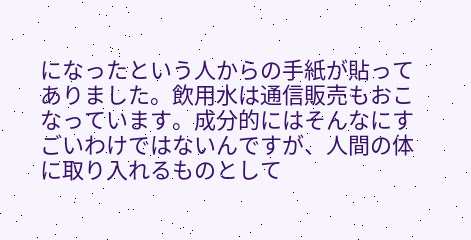になったという人からの手紙が貼ってありました。飲用水は通信販売もおこなっています。成分的にはそんなにすごいわけではないんですが、人間の体に取り入れるものとして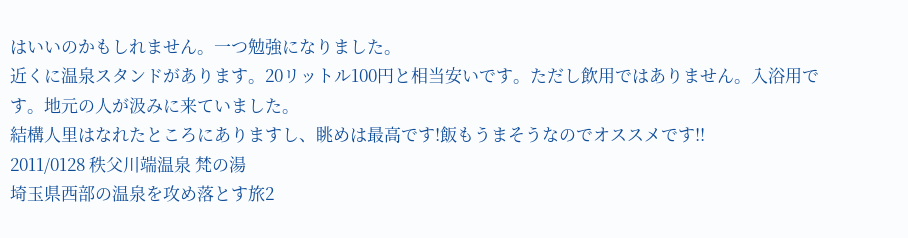はいいのかもしれません。一つ勉強になりました。
近くに温泉スタンドがあります。20リットル100円と相当安いです。ただし飲用ではありません。入浴用です。地元の人が汲みに来ていました。
結構人里はなれたところにありますし、眺めは最高です!飯もうまそうなのでオススメです!!
2011/0128 秩父川端温泉 梵の湯
埼玉県西部の温泉を攻め落とす旅2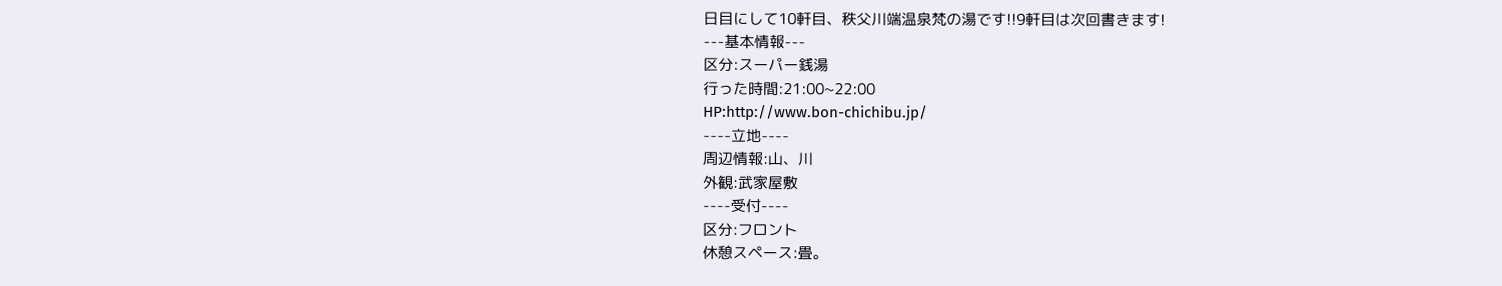日目にして10軒目、秩父川端温泉梵の湯です!!9軒目は次回書きます!
---基本情報---
区分:スーパー銭湯
行った時間:21:00~22:00
HP:http://www.bon-chichibu.jp/
----立地----
周辺情報:山、川
外観:武家屋敷
----受付----
区分:フロント
休憩スペース:畳。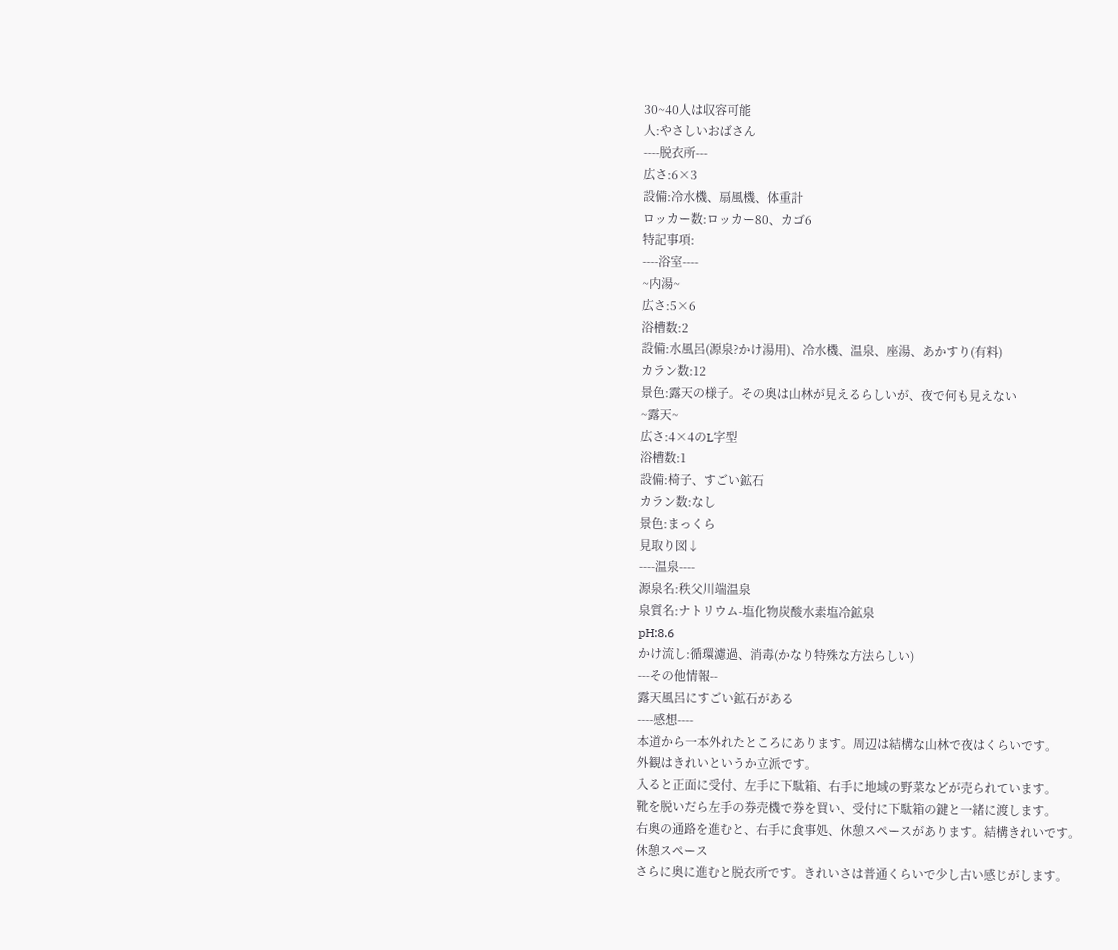30~40人は収容可能
人:やさしいおばさん
----脱衣所---
広さ:6×3
設備:冷水機、扇風機、体重計
ロッカー数:ロッカー80、カゴ6
特記事項:
----浴室----
~内湯~
広さ:5×6
浴槽数:2
設備:水風呂(源泉?かけ湯用)、冷水機、温泉、座湯、あかすり(有料)
カラン数:12
景色:露天の様子。その奥は山林が見えるらしいが、夜で何も見えない
~露天~
広さ:4×4のL字型
浴槽数:1
設備:椅子、すごい鉱石
カラン数:なし
景色:まっくら
見取り図↓
----温泉----
源泉名:秩父川端温泉
泉質名:ナトリウム-塩化物炭酸水素塩冷鉱泉
pH:8.6
かけ流し:循環濾過、消毒(かなり特殊な方法らしい)
---その他情報--
露天風呂にすごい鉱石がある
----感想----
本道から一本外れたところにあります。周辺は結構な山林で夜はくらいです。
外観はきれいというか立派です。
入ると正面に受付、左手に下駄箱、右手に地域の野菜などが売られています。
靴を脱いだら左手の券売機で券を買い、受付に下駄箱の鍵と一緒に渡します。
右奥の通路を進むと、右手に食事処、休憩スペースがあります。結構きれいです。
休憩スペース
さらに奥に進むと脱衣所です。きれいさは普通くらいで少し古い感じがします。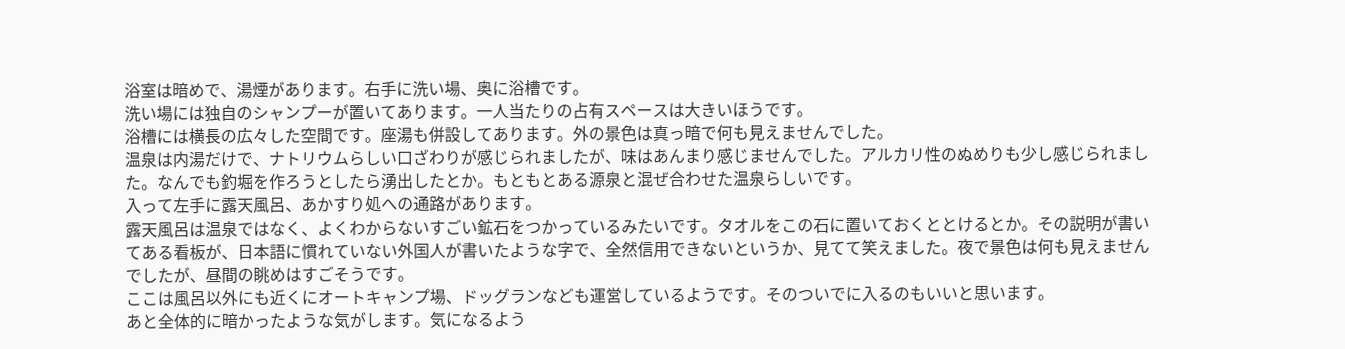浴室は暗めで、湯煙があります。右手に洗い場、奥に浴槽です。
洗い場には独自のシャンプーが置いてあります。一人当たりの占有スペースは大きいほうです。
浴槽には横長の広々した空間です。座湯も併設してあります。外の景色は真っ暗で何も見えませんでした。
温泉は内湯だけで、ナトリウムらしい口ざわりが感じられましたが、味はあんまり感じませんでした。アルカリ性のぬめりも少し感じられました。なんでも釣堀を作ろうとしたら湧出したとか。もともとある源泉と混ぜ合わせた温泉らしいです。
入って左手に露天風呂、あかすり処への通路があります。
露天風呂は温泉ではなく、よくわからないすごい鉱石をつかっているみたいです。タオルをこの石に置いておくととけるとか。その説明が書いてある看板が、日本語に慣れていない外国人が書いたような字で、全然信用できないというか、見てて笑えました。夜で景色は何も見えませんでしたが、昼間の眺めはすごそうです。
ここは風呂以外にも近くにオートキャンプ場、ドッグランなども運営しているようです。そのついでに入るのもいいと思います。
あと全体的に暗かったような気がします。気になるよう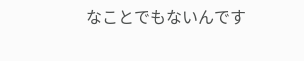なことでもないんです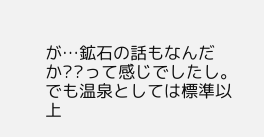が…鉱石の話もなんだか??って感じでしたし。
でも温泉としては標準以上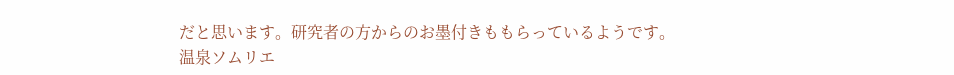だと思います。研究者の方からのお墨付きももらっているようです。
温泉ソムリエ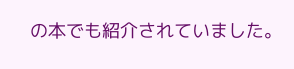の本でも紹介されていました。